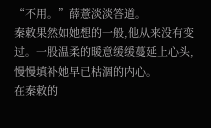“不用。”薛薏淡淡答道。
秦敕果然如她想的一般,他从来没有变过。一股温柔的暖意缓缓蔓延上心头,慢慢填补她早已枯涸的内心。
在秦敕的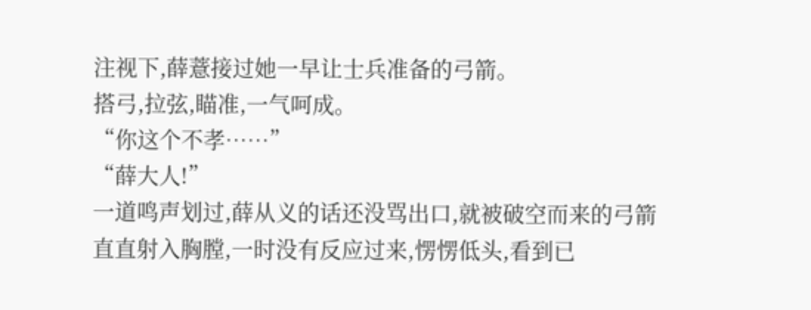注视下,薛薏接过她一早让士兵准备的弓箭。
搭弓,拉弦,瞄准,一气呵成。
“你这个不孝……”
“薛大人!”
一道鸣声划过,薛从义的话还没骂出口,就被破空而来的弓箭直直射入胸膛,一时没有反应过来,愣愣低头,看到已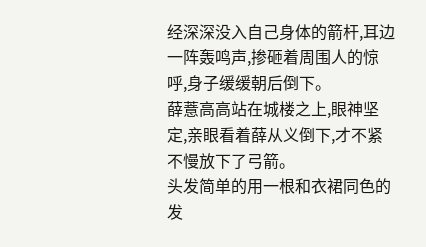经深深没入自己身体的箭杆,耳边一阵轰鸣声,掺砸着周围人的惊呼,身子缓缓朝后倒下。
薛薏高高站在城楼之上,眼神坚定,亲眼看着薛从义倒下,才不紧不慢放下了弓箭。
头发简单的用一根和衣裙同色的发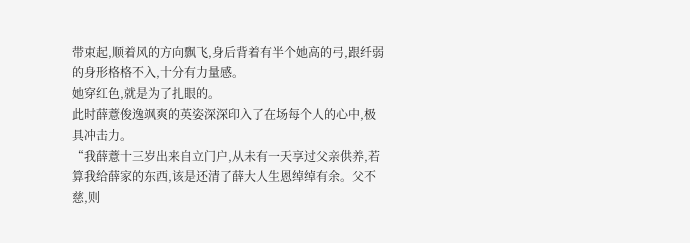带束起,顺着风的方向飘飞,身后背着有半个她高的弓,跟纤弱的身形格格不入,十分有力量感。
她穿红色,就是为了扎眼的。
此时薛薏俊逸飒爽的英姿深深印入了在场每个人的心中,极具冲击力。
“我薛薏十三岁出来自立门户,从未有一天享过父亲供养,若算我给薛家的东西,该是还清了薛大人生恩绰绰有余。父不慈,则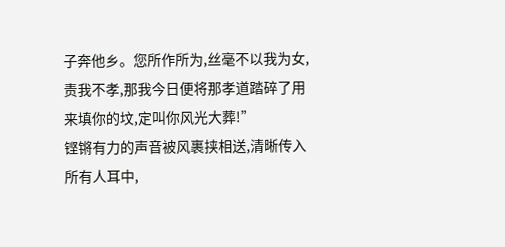子奔他乡。您所作所为,丝毫不以我为女,责我不孝,那我今日便将那孝道踏碎了用来填你的坟,定叫你风光大葬!”
铿锵有力的声音被风裹挟相送,清晰传入所有人耳中,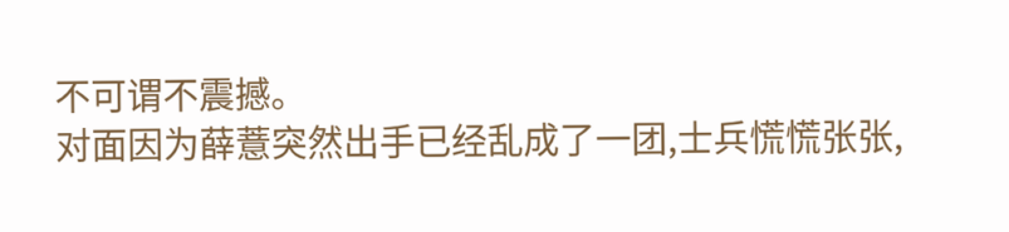不可谓不震撼。
对面因为薛薏突然出手已经乱成了一团,士兵慌慌张张,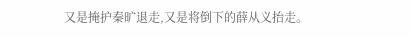又是掩护秦旷退走,又是将倒下的薛从义抬走。